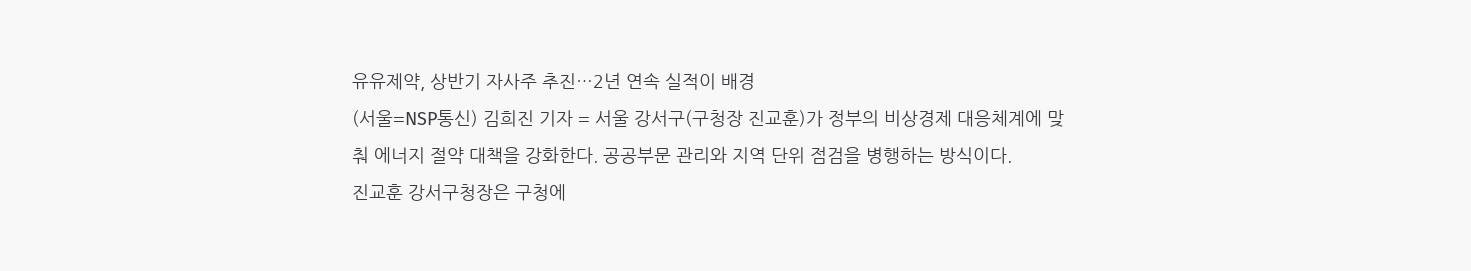유유제약, 상반기 자사주 추진…2년 연속 실적이 배경
(서울=NSP통신) 김희진 기자 = 서울 강서구(구청장 진교훈)가 정부의 비상경제 대응체계에 맞춰 에너지 절약 대책을 강화한다. 공공부문 관리와 지역 단위 점검을 병행하는 방식이다.
진교훈 강서구청장은 구청에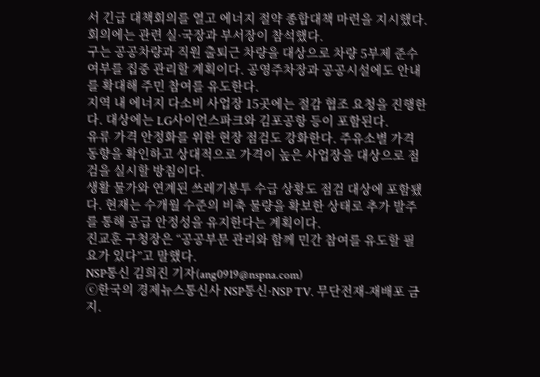서 긴급 대책회의를 열고 에너지 절약 종합대책 마련을 지시했다. 회의에는 관련 실·국장과 부서장이 참석했다.
구는 공공차량과 직원 출퇴근 차량을 대상으로 차량 5부제 준수 여부를 집중 관리할 계획이다. 공영주차장과 공공시설에도 안내를 확대해 주민 참여를 유도한다.
지역 내 에너지 다소비 사업장 15곳에는 절감 협조 요청을 진행한다. 대상에는 LG사이언스파크와 김포공항 등이 포함된다.
유류 가격 안정화를 위한 현장 점검도 강화한다. 주유소별 가격 동향을 확인하고 상대적으로 가격이 높은 사업장을 대상으로 점검을 실시할 방침이다.
생활 물가와 연계된 쓰레기봉투 수급 상황도 점검 대상에 포함됐다. 현재는 수개월 수준의 비축 물량을 확보한 상태로 추가 발주를 통해 공급 안정성을 유지한다는 계획이다.
진교훈 구청장은 “공공부문 관리와 함께 민간 참여를 유도할 필요가 있다”고 말했다.
NSP통신 김희진 기자(ang0919@nspna.com)
ⓒ한국의 경제뉴스통신사 NSP통신·NSP TV. 무단전재-재배포 금지.